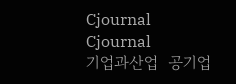Cjournal
Cjournal
기업과산업  공기업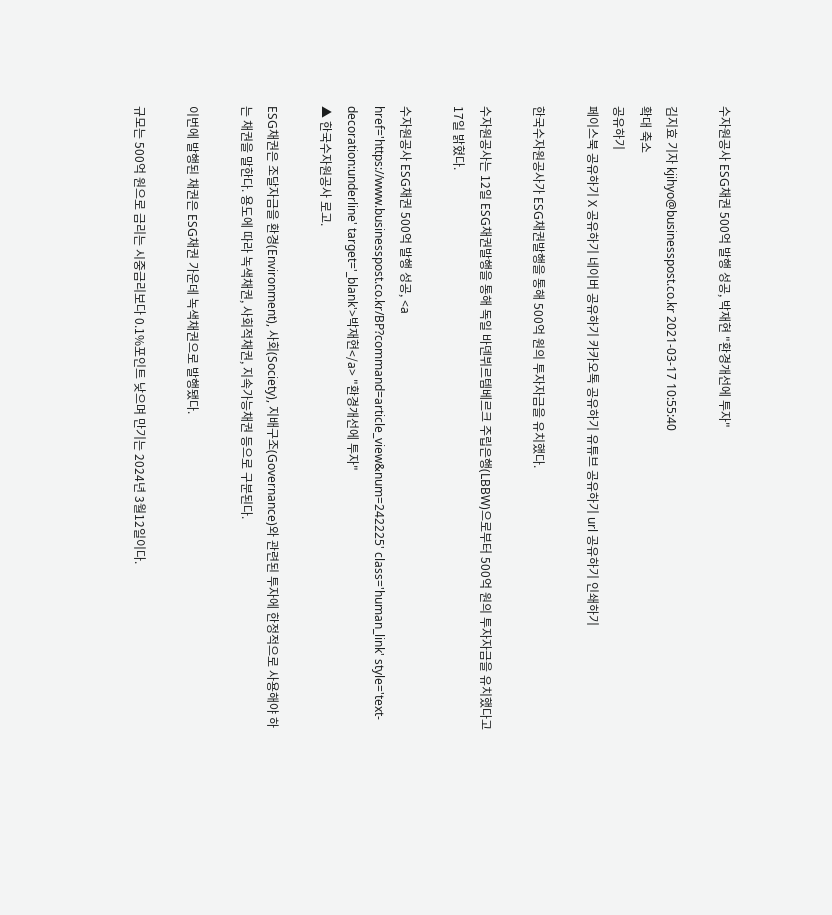수자원공사 ESG채권 500억 발행 성공, 박재현 "환경개선에 투자"

김지효 기자 kjihyo@businesspost.co.kr 2021-03-17 10:55:40
확대 축소
공유하기
페이스북 공유하기 X 공유하기 네이버 공유하기 카카오톡 공유하기 유튜브 공유하기 url 공유하기 인쇄하기

한국수자원공사가 ESG채권발행을 통해 500억 원의 투자자금을 유치했다.

수자원공사는 12일 ESG채권발행을 통해 독일 바덴뷔르템베르크 주립은행(LBBW)으로부터 500억 원의 투자자금을 유치했다고 17일 밝혔다.

수자원공사 ESG채권 500억 발행 성공, <a href='https://www.businesspost.co.kr/BP?command=article_view&num=242225' class='human_link' style='text-decoration:underline' target='_blank'>박재현</a> "환경개선에 투자"
▲ 한국수자원공사 로고.

ESG채권은 조달자금을 환경(Environment), 사회(Society), 지배구조(Governance)와 관련된 투자에 한정적으로 사용해야 하는 채권을 말한다. 용도에 따라 녹색채권, 사회적채권, 지속가능채권 등으로 구분된다.

이번에 발행된 채권은 ESG채권 가운데 녹색채권으로 발행됐다.

규모는 500억 원으로 금리는 시중금리보다 0.1%포인트 낮으며 만기는 2024년 3월12일이다.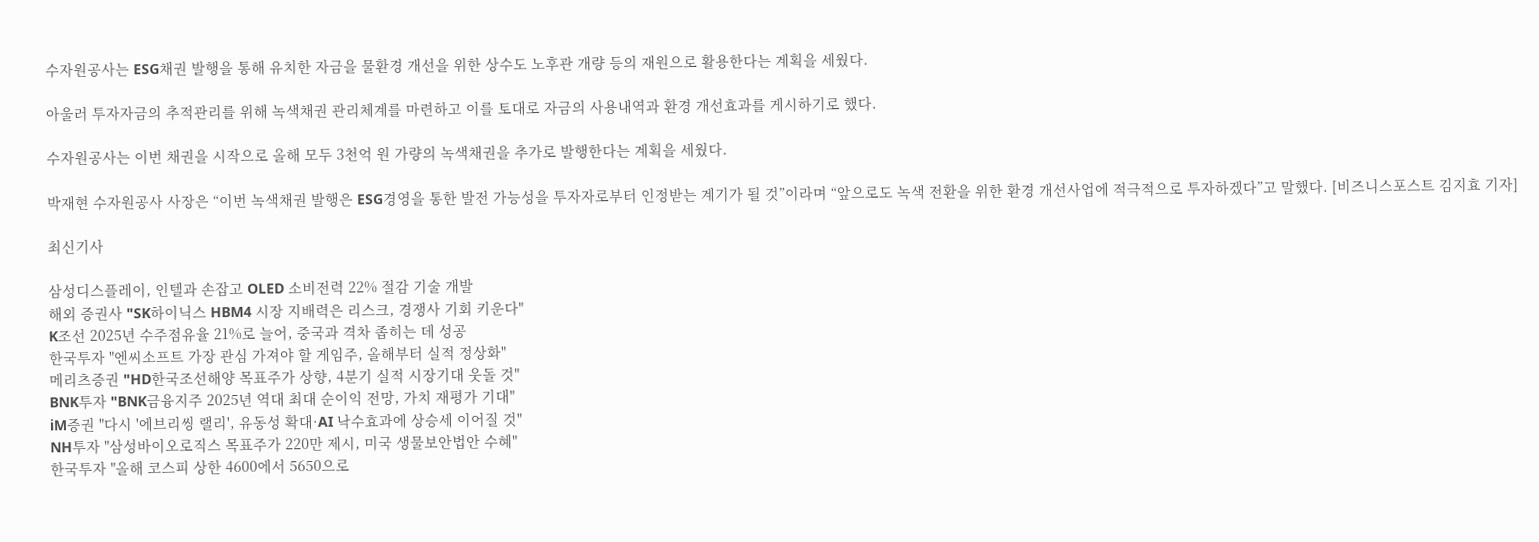수자원공사는 ESG채권 발행을 통해 유치한 자금을 물환경 개선을 위한 상수도 노후관 개량 등의 재원으로 활용한다는 계획을 세웠다.

아울러 투자자금의 추적관리를 위해 녹색채권 관리체계를 마련하고 이를 토대로 자금의 사용내역과 환경 개선효과를 게시하기로 했다.

수자원공사는 이번 채권을 시작으로 올해 모두 3천억 원 가량의 녹색채권을 추가로 발행한다는 계획을 세웠다.

박재현 수자원공사 사장은 “이번 녹색채권 발행은 ESG경영을 통한 발전 가능성을 투자자로부터 인정받는 계기가 될 것”이라며 “앞으로도 녹색 전환을 위한 환경 개선사업에 적극적으로 투자하겠다”고 말했다. [비즈니스포스트 김지효 기자]

최신기사

삼성디스플레이, 인텔과 손잡고 OLED 소비전력 22% 절감 기술 개발
해외 증권사 "SK하이닉스 HBM4 시장 지배력은 리스크, 경쟁사 기회 키운다"
K조선 2025년 수주점유율 21%로 늘어, 중국과 격차 좁히는 데 성공
한국투자 "엔씨소프트 가장 관심 가져야 할 게임주, 올해부터 실적 정상화"
메리츠증권 "HD한국조선해양 목표주가 상향, 4분기 실적 시장기대 웃돌 것"
BNK투자 "BNK금융지주 2025년 역대 최대 순이익 전망, 가치 재평가 기대"
iM증권 "다시 '에브리씽 랠리', 유동성 확대·AI 낙수효과에 상승세 이어질 것"
NH투자 "삼성바이오로직스 목표주가 220만 제시, 미국 생물보안법안 수혜"
한국투자 "올해 코스피 상한 4600에서 5650으로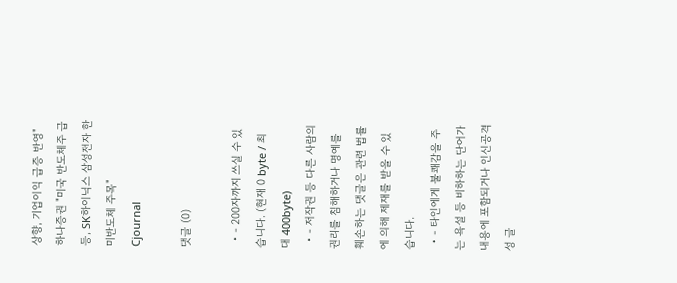상향, 기업이익 급증 반영"
하나증권 "미국 반도체주 급등, SK하이닉스 삼성전자 한미반도체 주목"
Cjournal

댓글 (0)

  • - 200자까지 쓰실 수 있습니다. (현재 0 byte / 최대 400byte)
  • - 저작권 등 다른 사람의 권리를 침해하거나 명예를 훼손하는 댓글은 관련 법률에 의해 제재를 받을 수 있습니다.
  • - 타인에게 불쾌감을 주는 욕설 등 비하하는 단어가 내용에 포함되거나 인신공격성 글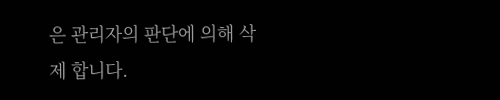은 관리자의 판단에 의해 삭제 합니다.